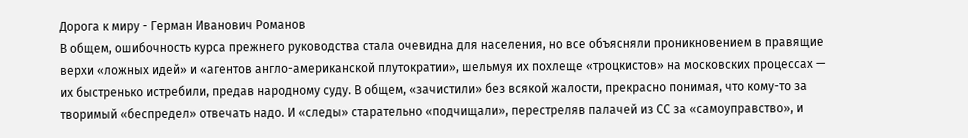Дорога к миру - Герман Иванович Романов
В общем, ошибочность курса прежнего руководства стала очевидна для населения, но все объясняли проникновением в правящие верхи «ложных идей» и «агентов англо-американской плутократии», шельмуя их похлеще «троцкистов» на московских процессах — их быстренько истребили, предав народному суду. В общем, «зачистили» без всякой жалости, прекрасно понимая, что кому-то за творимый «беспредел» отвечать надо. И «следы» старательно «подчищали», перестреляв палачей из СС за «самоуправство», и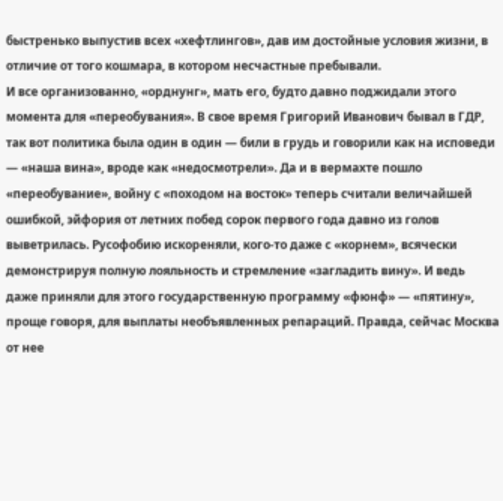быстренько выпустив всех «хефтлингов», дав им достойные условия жизни, в отличие от того кошмара, в котором несчастные пребывали.
И все организованно, «орднунг», мать его, будто давно поджидали этого момента для «переобувания». В свое время Григорий Иванович бывал в ГДР, так вот политика была один в один — били в грудь и говорили как на исповеди — «наша вина», вроде как «недосмотрели». Да и в вермахте пошло «переобувание», войну с «походом на восток» теперь считали величайшей ошибкой, эйфория от летних побед сорок первого года давно из голов выветрилась. Русофобию искореняли, кого-то даже с «корнем», всячески демонстрируя полную лояльность и стремление «загладить вину». И ведь даже приняли для этого государственную программу «фюнф» — «пятину», проще говоря, для выплаты необъявленных репараций. Правда, сейчас Москва от нее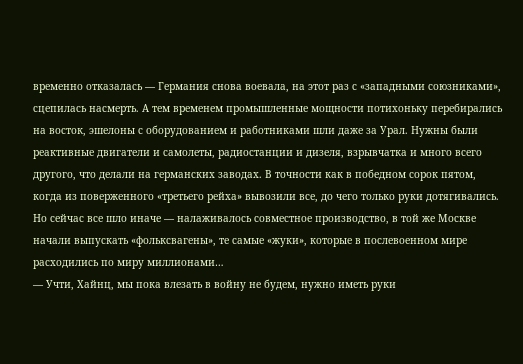временно отказалась — Германия снова воевала, на этот раз с «западными союзниками», сцепилась насмерть. А тем временем промышленные мощности потихоньку перебирались на восток, эшелоны с оборудованием и работниками шли даже за Урал. Нужны были реактивные двигатели и самолеты, радиостанции и дизеля, взрывчатка и много всего другого, что делали на германских заводах. В точности как в победном сорок пятом, когда из поверженного «третьего рейха» вывозили все, до чего только руки дотягивались. Но сейчас все шло иначе — налаживалось совместное производство, в той же Москве начали выпускать «фольксвагены», те самые «жуки», которые в послевоенном мире расходились по миру миллионами…
— Учти, Хайнц, мы пока влезать в войну не будем, нужно иметь руки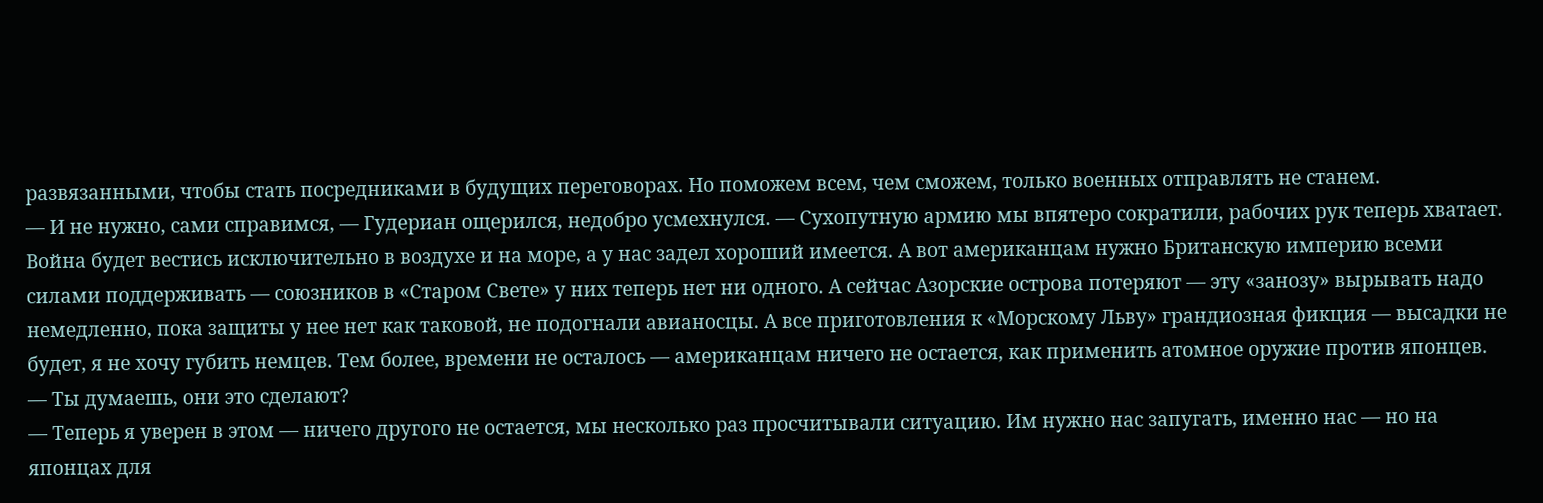развязанными, чтобы стать посредниками в будущих переговорах. Но поможем всем, чем сможем, только военных отправлять не станем.
— И не нужно, сами справимся, — Гудериан ощерился, недобро усмехнулся. — Сухопутную армию мы впятеро сократили, рабочих рук теперь хватает. Война будет вестись исключительно в воздухе и на море, а у нас задел хороший имеется. А вот американцам нужно Британскую империю всеми силами поддерживать — союзников в «Старом Свете» у них теперь нет ни одного. А сейчас Азорские острова потеряют — эту «занозу» вырывать надо немедленно, пока защиты у нее нет как таковой, не подогнали авианосцы. А все приготовления к «Морскому Льву» грандиозная фикция — высадки не будет, я не хочу губить немцев. Тем более, времени не осталось — американцам ничего не остается, как применить атомное оружие против японцев.
— Ты думаешь, они это сделают?
— Теперь я уверен в этом — ничего другого не остается, мы несколько раз просчитывали ситуацию. Им нужно нас запугать, именно нас — но на японцах для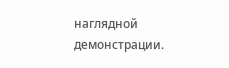наглядной демонстрации.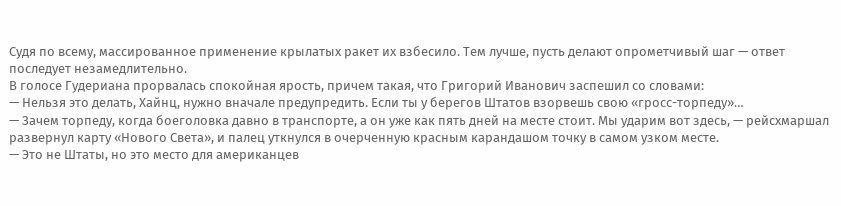Судя по всему, массированное применение крылатых ракет их взбесило. Тем лучше, пусть делают опрометчивый шаг — ответ последует незамедлительно.
В голосе Гудериана прорвалась спокойная ярость, причем такая, что Григорий Иванович заспешил со словами:
— Нельзя это делать, Хайнц, нужно вначале предупредить. Если ты у берегов Штатов взорвешь свою «гросс-торпеду»…
— Зачем торпеду, когда боеголовка давно в транспорте, а он уже как пять дней на месте стоит. Мы ударим вот здесь, — рейсхмаршал развернул карту «Нового Света», и палец уткнулся в очерченную красным карандашом точку в самом узком месте.
— Это не Штаты, но это место для американцев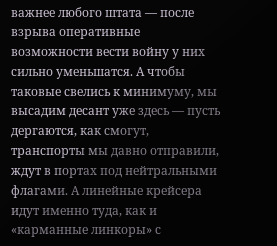важнее любого штата — после взрыва оперативные возможности вести войну у них сильно уменьшатся. А чтобы таковые свелись к минимуму, мы высадим десант уже здесь — пусть дергаются, как смогут, транспорты мы давно отправили, ждут в портах под нейтральными флагами. А линейные крейсера идут именно туда, как и «карманные линкоры» с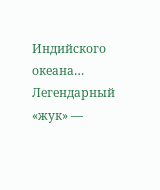Индийского океана…
Легендарный «жук» —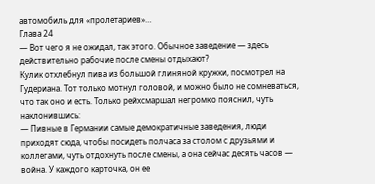автомобиль для «пролетариев»…
Глава 24
— Вот чего я не ожидал, так этого. Обычное заведение — здесь действительно рабочие после смены отдыхают?
Кулик отхлебнул пива из большой глиняной кружки, посмотрел на Гудериана. Тот только мотнул головой, и можно было не сомневаться, что так оно и есть. Только рейхсмаршал негромко пояснил, чуть наклонившись:
— Пивные в Германии самые демократичные заведения, люди приходят сюда, чтобы посидеть полчаса за столом с друзьями и коллегами, чуть отдохнуть после смены, а она сейчас десять часов — война. У каждого карточка, он ее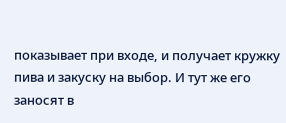показывает при входе, и получает кружку пива и закуску на выбор. И тут же его заносят в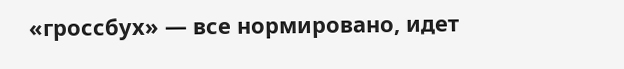«гроссбух» — все нормировано, идет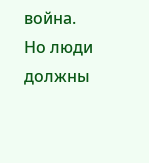война. Но люди должны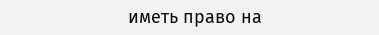иметь право на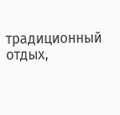традиционный отдых,